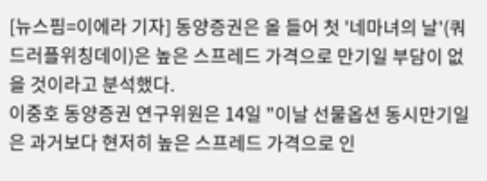[뉴스핌=이에라 기자] 동양증권은 올 들어 첫 '네마녀의 날'(쿼드러플위칭데이)은 높은 스프레드 가격으로 만기일 부담이 없을 것이라고 분석했다.
이중호 동양증권 연구위원은 14일 "이날 선물옵션 동시만기일은 과거보다 현저히 높은 스프레드 가격으로 인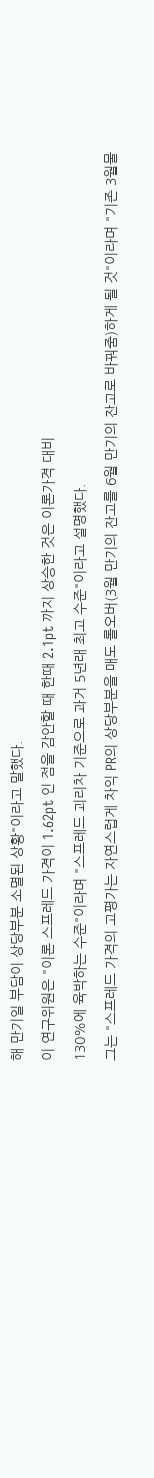해 만기일 부담이 상당부분 소멸된 상황"이라고 말했다.
이 연구위원은 "이론 스프레드 가격이 1.62pt 인 점을 감안할 때 한때 2.1pt 까지 상승한 것은 이론가격 대비
130%에 육박하는 수준"이라며 "스프레드 괴리차 기준으로 과거 5년래 최고 수준"이라고 설명했다.
그는 "스프레드 가격의 고평가는 자연스럽게 차익 PR의 상당부분을 매도 롤오버(3월 만기의 잔고를 6월 만기의 잔고로 바꿔줌)하게 될 것"이라며 "기존 3월물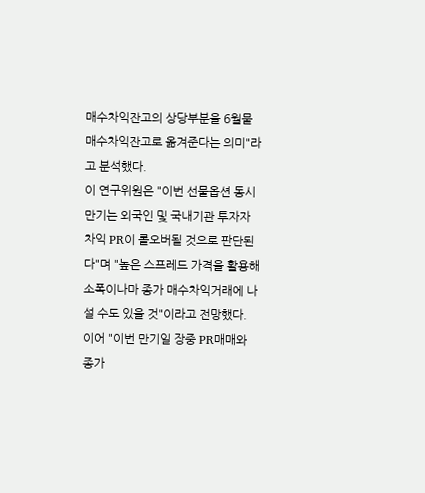매수차익잔고의 상당부분을 6월물 매수차익잔고로 옮겨준다는 의미"라고 분석했다.
이 연구위원은 "이번 선물옵션 동시 만기는 외국인 및 국내기관 투자자 차익 PR이 롤오버될 것으로 판단된다"며 "높은 스프레드 가격을 활용해 소폭이나마 종가 매수차익거래에 나설 수도 있을 것"이라고 전망했다.
이어 "이번 만기일 장중 PR매매와 종가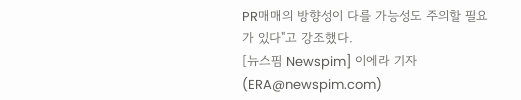PR매매의 방향성이 다를 가능성도 주의할 필요가 있다"고 강조했다.
[뉴스핌 Newspim] 이에라 기자 (ERA@newspim.com)